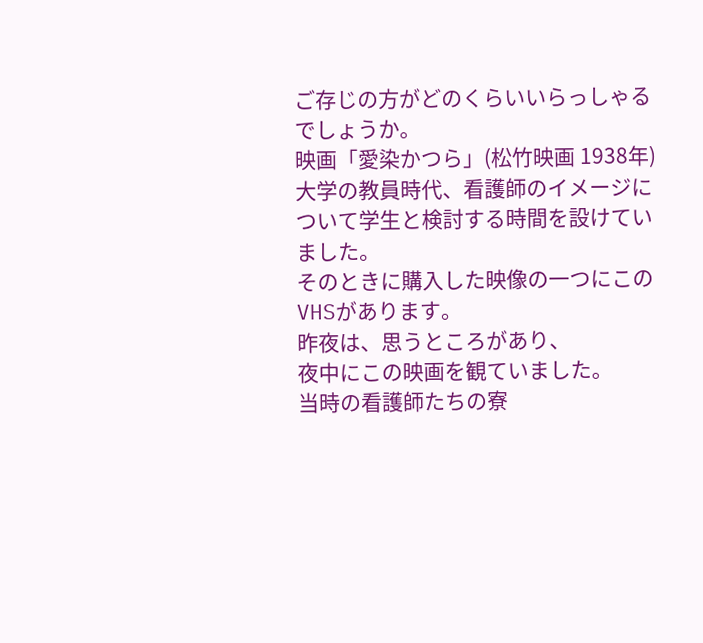ご存じの方がどのくらいいらっしゃるでしょうか。
映画「愛染かつら」(松竹映画 1938年)
大学の教員時代、看護師のイメージについて学生と検討する時間を設けていました。
そのときに購入した映像の一つにこのVHSがあります。
昨夜は、思うところがあり、
夜中にこの映画を観ていました。
当時の看護師たちの寮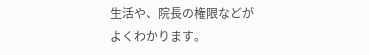生活や、院長の権限などがよくわかります。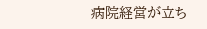病院経営が立ち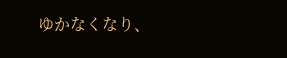ゆかなくなり、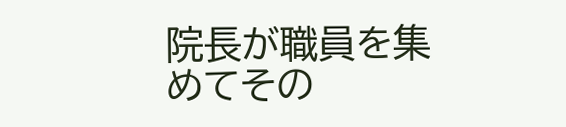院長が職員を集めてその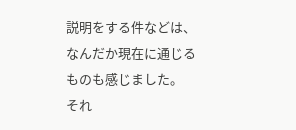説明をする件などは、
なんだか現在に通じるものも感じました。
それ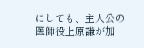にしても、主人公の医師役上原謙が加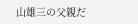山雄三の父親だ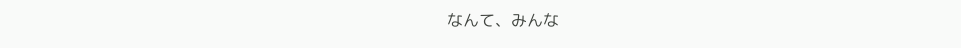なんて、みんな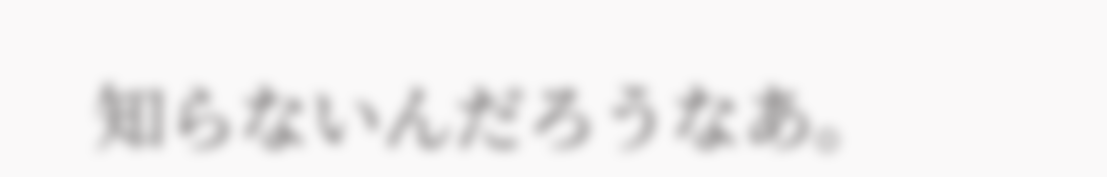知らないんだろうなあ。